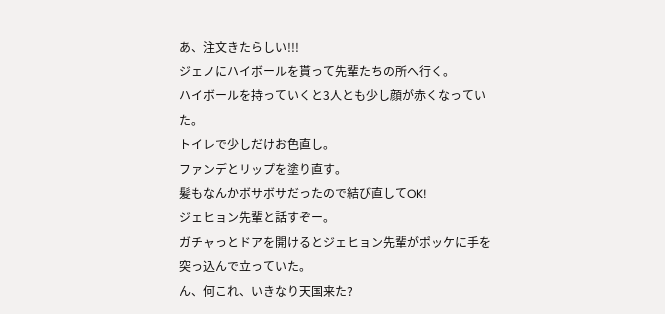あ、注文きたらしい!!!
ジェノにハイボールを貰って先輩たちの所へ行く。
ハイボールを持っていくと3人とも少し顔が赤くなっていた。
トイレで少しだけお色直し。
ファンデとリップを塗り直す。
髪もなんかボサボサだったので結び直してOK!
ジェヒョン先輩と話すぞー。
ガチャっとドアを開けるとジェヒョン先輩がポッケに手を突っ込んで立っていた。
ん、何これ、いきなり天国来た?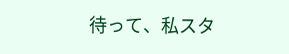待って、私スタ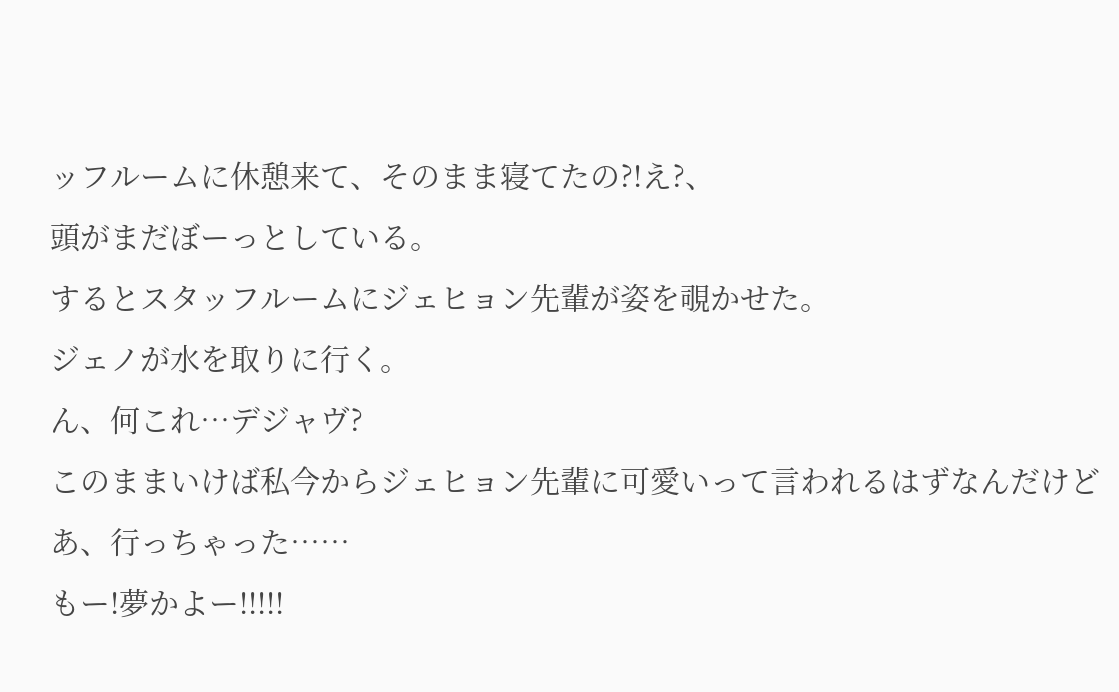ッフルームに休憩来て、そのまま寝てたの?!え?、
頭がまだぼーっとしている。
するとスタッフルームにジェヒョン先輩が姿を覗かせた。
ジェノが水を取りに行く。
ん、何これ…デジャヴ?
このままいけば私今からジェヒョン先輩に可愛いって言われるはずなんだけど
あ、行っちゃった……
もー!夢かよー!!!!!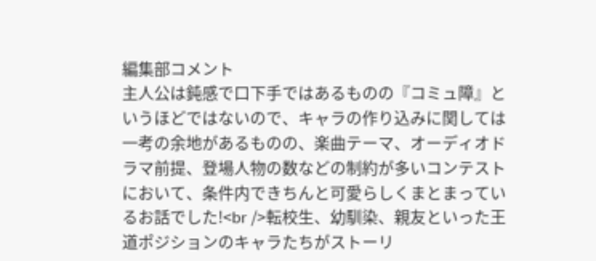編集部コメント
主人公は鈍感で口下手ではあるものの『コミュ障』というほどではないので、キャラの作り込みに関しては一考の余地があるものの、楽曲テーマ、オーディオドラマ前提、登場人物の数などの制約が多いコンテストにおいて、条件内できちんと可愛らしくまとまっているお話でした!<br />転校生、幼馴染、親友といった王道ポジションのキャラたちがストーリ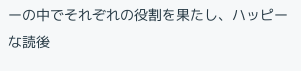ーの中でそれぞれの役割を果たし、ハッピーな読後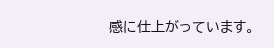感に仕上がっています。